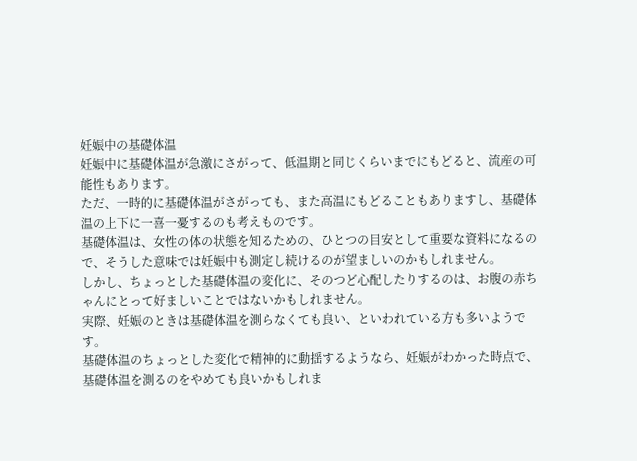妊娠中の基礎体温
妊娠中に基礎体温が急激にさがって、低温期と同じくらいまでにもどると、流産の可能性もあります。
ただ、一時的に基礎体温がさがっても、また高温にもどることもありますし、基礎体温の上下に一喜一憂するのも考えものです。
基礎体温は、女性の体の状態を知るための、ひとつの目安として重要な資料になるので、そうした意味では妊娠中も測定し続けるのが望ましいのかもしれません。
しかし、ちょっとした基礎体温の変化に、そのつど心配したりするのは、お腹の赤ちゃんにとって好ましいことではないかもしれません。
実際、妊娠のときは基礎体温を測らなくても良い、といわれている方も多いようです。
基礎体温のちょっとした変化で精神的に動揺するようなら、妊娠がわかった時点で、基礎体温を測るのをやめても良いかもしれま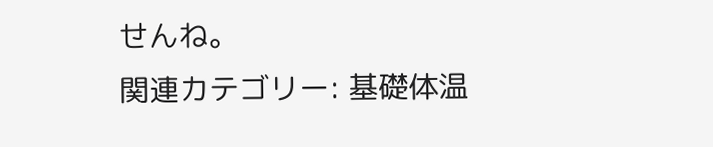せんね。
関連カテゴリー: 基礎体温